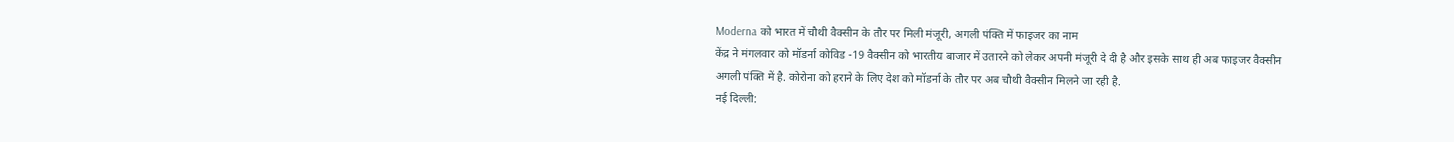Moderna को भारत में चौथी वैक्सीन के तौर पर मिली मंजूरी, अगली पंक्ति में फाइजर का नाम
केंद्र ने मंगलवार को मॉडर्ना कोविड -19 वैक्सीन को भारतीय बाजार में उतारने को लेकर अपनी मंजूरी दे दी है और इसके साथ ही अब फाइजर वैक्सीन अगली पंक्ति में है. कोरोना को हराने के लिए देश को मॉडर्ना के तौर पर अब चौथी वैक्सीन मिलने जा रही है.
नई दिल्ली: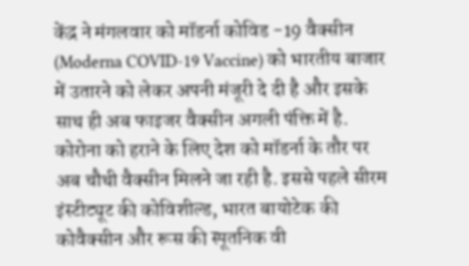केंद्र ने मंगलवार को मॉडर्ना कोविड -19 वैक्सीन (Moderna COVID-19 Vaccine) को भारतीय बाजार में उतारने को लेकर अपनी मंजूरी दे दी है और इसके साथ ही अब फाइजर वैक्सीन अगली पंक्ति में है. कोरोना को हराने के लिए देश को मॉडर्ना के तौर पर अब चौथी वैक्सीन मिलने जा रही है. इससे पहले सीरम इंस्टीट्यूट की कोविशील्ड, भारत बायोटेक की कोवैक्सीन और रूस की स्पूतनिक वी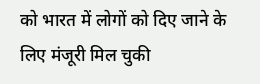को भारत में लोगों को दिए जाने के लिए मंजूरी मिल चुकी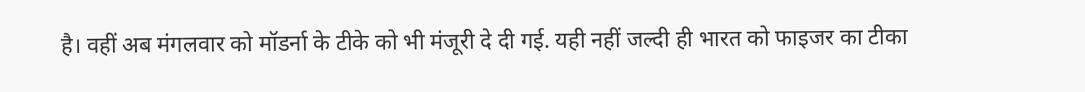है। वहीं अब मंगलवार को मॉडर्ना के टीके को भी मंजूरी दे दी गई. यही नहीं जल्दी ही भारत को फाइजर का टीका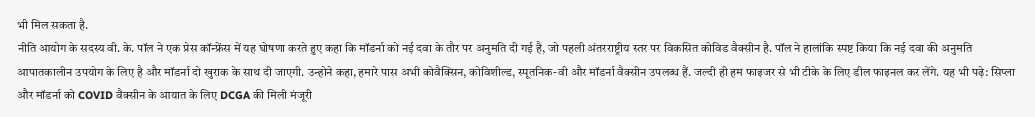भी मिल सकता है.
नीति आयोग के सदस्य वी. के. पॉल ने एक प्रेस कॉन्फ्रेंस में यह घोषणा करते हुए कहा कि मॉडर्ना को नई दवा के तौर पर अनुमति दी गई है, जो पहली अंतरराष्ट्रीय स्तर पर विकसित कोविड वैक्सीन है. पॉल ने हालांकि स्पष्ट किया कि नई दवा की अनुमति आपातकालीन उपयोग के लिए है और मॉडर्ना दो खुराक के साथ दी जाएगी. उन्होने कहा, हमारे पास अभी कोवैक्सिन, कोविशील्ड, स्पूतनिक-वी और मॉडर्ना वैक्सीन उपलब्ध हैं. जल्दी ही हम फाइजर से भी टीके के लिए डील फाइनल कर लेंगे. यह भी पढ़े: सिप्ला और मॉडर्ना को COVID वैक्सीन के आयात के लिए DCGA की मिली मंजूरी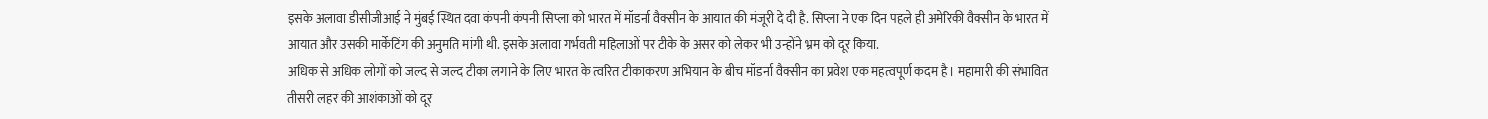इसके अलावा डीसीजीआई ने मुंबई स्थित दवा कंपनी कंपनी सिप्ला को भारत में मॉडर्ना वैक्सीन के आयात की मंजूरी दे दी है. सिप्ला ने एक दिन पहले ही अमेरिकी वैक्सीन के भारत में आयात और उसकी मार्केटिंग की अनुमति मांगी थी. इसके अलावा गर्भवती महिलाओं पर टीके के असर को लेकर भी उन्होंने भ्रम को दूर किया.
अधिक से अधिक लोगों को जल्द से जल्द टीका लगाने के लिए भारत के त्वरित टीकाकरण अभियान के बीच मॉडर्ना वैक्सीन का प्रवेश एक महत्वपूर्ण कदम है। महामारी की संभावित तीसरी लहर की आशंकाओं को दूर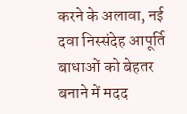करने के अलावा, नई दवा निस्संदेह आपूर्ति बाधाओं को बेहतर बनाने में मदद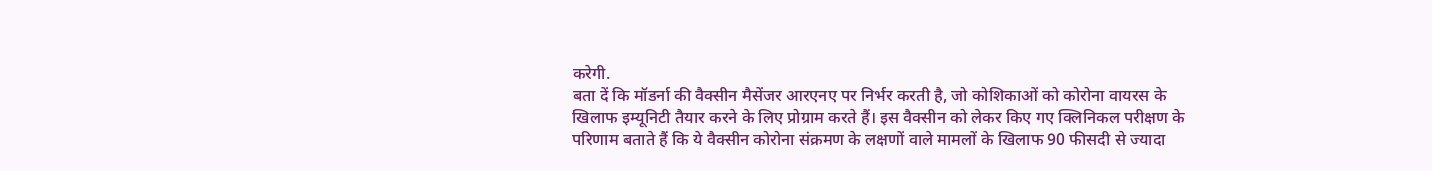करेगी.
बता दें कि मॉडर्ना की वैक्सीन मैसेंजर आरएनए पर निर्भर करती है, जो कोशिकाओं को कोरोना वायरस के खिलाफ इम्यूनिटी तैयार करने के लिए प्रोग्राम करते हैं। इस वैक्सीन को लेकर किए गए क्लिनिकल परीक्षण के परिणाम बताते हैं कि ये वैक्सीन कोरोना संक्रमण के लक्षणों वाले मामलों के खिलाफ 90 फीसदी से ज्यादा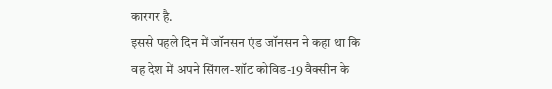कारगर है.
इससे पहले दिन में जॉनसन एंड जॉनसन ने कहा था कि वह देश में अपने सिंगल-शॉट कोविड-19 वैक्सीन के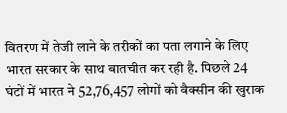वितरण में तेजी लाने के तरीकों का पता लगाने के लिए भारत सरकार के साथ बातचीत कर रही है. पिछले 24 घंटों में भारत ने 52,76,457 लोगों को वैक्सीन की खुराक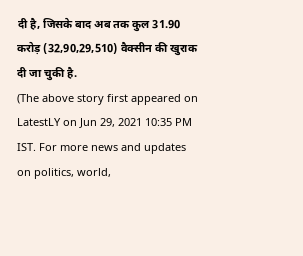दी है, जिसके बाद अब तक कुल 31.90 करोड़ (32,90,29,510) वैक्सीन की खुराक दी जा चुकी है.
(The above story first appeared on LatestLY on Jun 29, 2021 10:35 PM IST. For more news and updates on politics, world,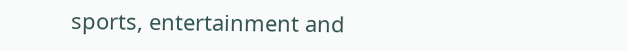sports, entertainment and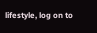lifestyle, log on to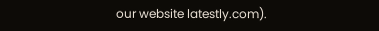our website latestly.com).